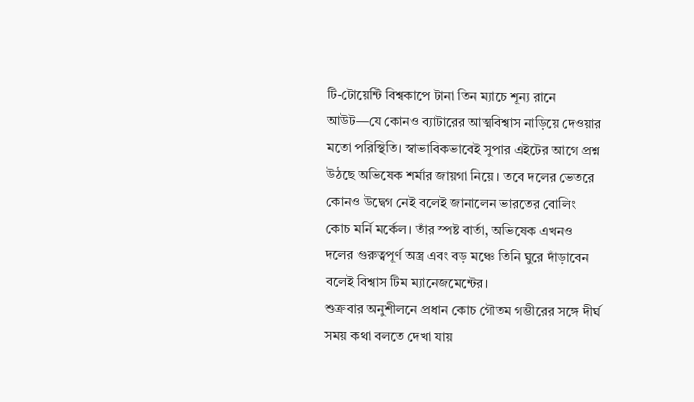টি-টোয়েন্টি বিশ্বকাপে টানা তিন ম্যাচে শূন্য রানে আউট—যে কোনও ব্যাটারের আত্মবিশ্বাস নাড়িয়ে দেওয়ার মতো পরিস্থিতি। স্বাভাবিকভাবেই সুপার এইটের আগে প্রশ্ন উঠছে অভিষেক শর্মার জায়গা নিয়ে। তবে দলের ভেতরে কোনও উদ্বেগ নেই বলেই জানালেন ভারতের বোলিং কোচ মর্নি মর্কেল। তাঁর স্পষ্ট বার্তা, অভিষেক এখনও দলের গুরুত্বপূর্ণ অস্ত্র এবং বড় মঞ্চে তিনি ঘুরে দাঁড়াবেন বলেই বিশ্বাস টিম ম্যানেজমেন্টের।
শুক্রবার অনুশীলনে প্রধান কোচ গৌতম গম্ভীরের সঙ্গে দীর্ঘ সময় কথা বলতে দেখা যায়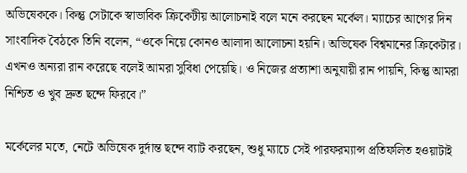অভিষেককে। কিন্তু সেটাকে স্বাভাবিক ক্রিকেটীয় আলোচনাই বলে মনে করছেন মর্কেল। ম্যাচের আগের দিন সাংবাদিক বৈঠকে তিনি বলেন, “ওকে নিয়ে কোনও আলাদা আলোচনা হয়নি। অভিষেক বিশ্বমানের ক্রিকেটার। এখনও অন্যরা রান করেছে বলেই আমরা সুবিধা পেয়েছি। ও নিজের প্রত্যাশা অনুযায়ী রান পায়নি, কিন্তু আমরা নিশ্চিত ও খুব দ্রুত ছন্দে ফিরবে।”

মর্কেলের মতে, নেটে অভিষেক দুর্দান্ত ছন্দে ব্যাট করছেন, শুধু ম্যাচে সেই পারফরম্যান্স প্রতিফলিত হওয়াটাই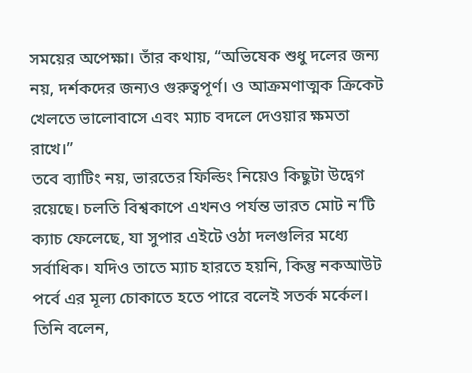সময়ের অপেক্ষা। তাঁর কথায়, “অভিষেক শুধু দলের জন্য নয়, দর্শকদের জন্যও গুরুত্বপূর্ণ। ও আক্রমণাত্মক ক্রিকেট খেলতে ভালোবাসে এবং ম্যাচ বদলে দেওয়ার ক্ষমতা রাখে।”
তবে ব্যাটিং নয়, ভারতের ফিল্ডিং নিয়েও কিছুটা উদ্বেগ রয়েছে। চলতি বিশ্বকাপে এখনও পর্যন্ত ভারত মোট ন’টি ক্যাচ ফেলেছে, যা সুপার এইটে ওঠা দলগুলির মধ্যে সর্বাধিক। যদিও তাতে ম্যাচ হারতে হয়নি, কিন্তু নকআউট পর্বে এর মূল্য চোকাতে হতে পারে বলেই সতর্ক মর্কেল। তিনি বলেন,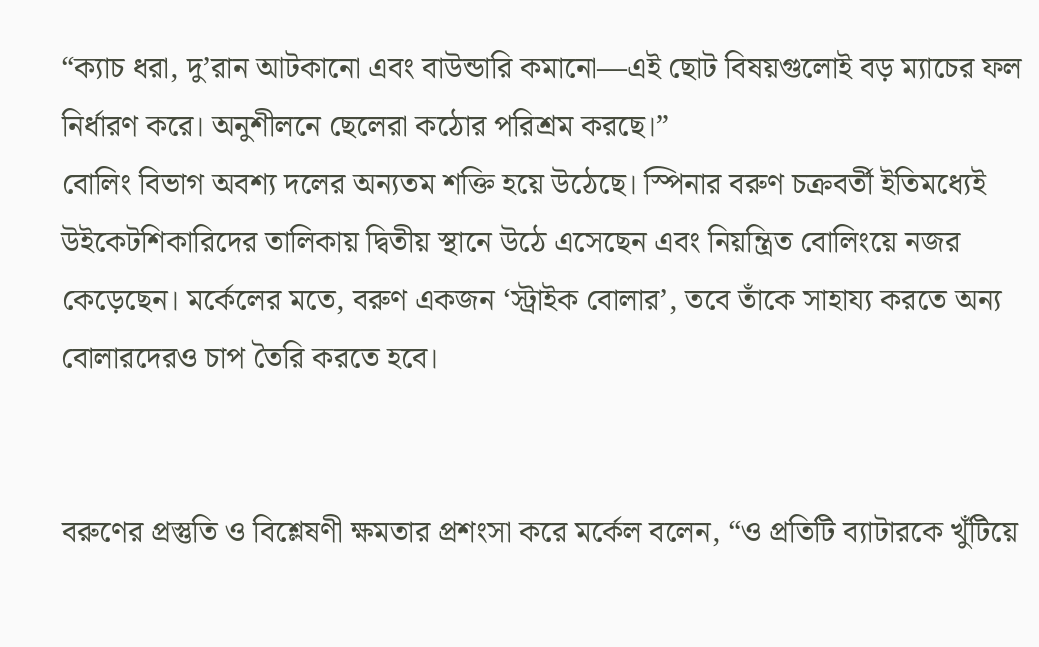“ক্যাচ ধরা, দু’রান আটকানো এবং বাউন্ডারি কমানো—এই ছোট বিষয়গুলোই বড় ম্যাচের ফল নির্ধারণ করে। অনুশীলনে ছেলেরা কঠোর পরিশ্রম করছে।”
বোলিং বিভাগ অবশ্য দলের অন্যতম শক্তি হয়ে উঠেছে। স্পিনার বরুণ চক্রবর্তী ইতিমধ্যেই উইকেটশিকারিদের তালিকায় দ্বিতীয় স্থানে উঠে এসেছেন এবং নিয়ন্ত্রিত বোলিংয়ে নজর কেড়েছেন। মর্কেলের মতে, বরুণ একজন ‘স্ট্রাইক বোলার’, তবে তাঁকে সাহায্য করতে অন্য বোলারদেরও চাপ তৈরি করতে হবে।


বরুণের প্রস্তুতি ও বিশ্লেষণী ক্ষমতার প্রশংসা করে মর্কেল বলেন, “ও প্রতিটি ব্যাটারকে খুঁটিয়ে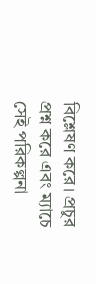বিশ্লেষণ করে। প্রচুর প্রশ্ন করে এবং ম্যাচে সেই পরিকল্পনা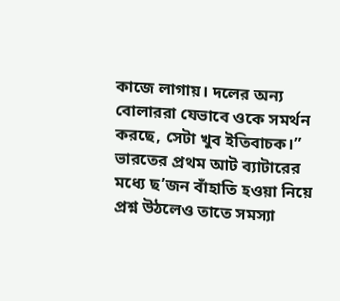কাজে লাগায়। দলের অন্য বোলাররা যেভাবে ওকে সমর্থন করছে, সেটা খুব ইতিবাচক।”
ভারতের প্রথম আট ব্যাটারের মধ্যে ছ’জন বাঁহাতি হওয়া নিয়ে প্রশ্ন উঠলেও তাতে সমস্যা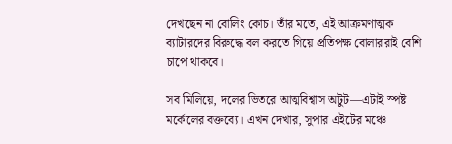দেখছেন না বোলিং কোচ। তাঁর মতে, এই আক্রমণাত্মক ব্যাটারদের বিরুদ্ধে বল করতে গিয়ে প্রতিপক্ষ বোলাররাই বেশি চাপে থাকবে।

সব মিলিয়ে, দলের ভিতরে আত্মবিশ্বাস অটুট—এটাই স্পষ্ট মর্কেলের বক্তব্যে। এখন দেখার, সুপার এইটের মঞ্চে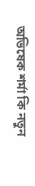অভিষেক শর্মা কি নতুন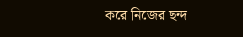করে নিজের ছন্দ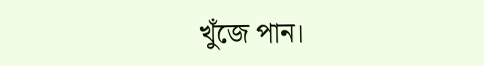খুঁজে পান।